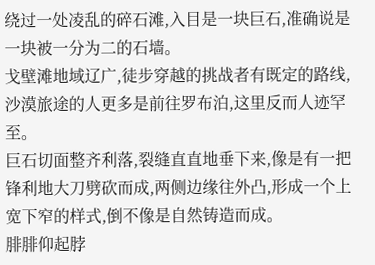绕过一处凌乱的碎石滩,入目是一块巨石,准确说是一块被一分为二的石墙。
戈壁滩地域辽广,徒步穿越的挑战者有既定的路线,沙漠旅途的人更多是前往罗布泊,这里反而人迹罕至。
巨石切面整齐利落,裂缝直直地垂下来,像是有一把锋利地大刀劈砍而成,两侧边缘往外凸,形成一个上宽下窄的样式,倒不像是自然铸造而成。
腓腓仰起脖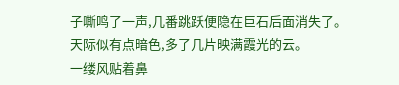子嘶鸣了一声,几番跳跃便隐在巨石后面消失了。
天际似有点暗色,多了几片映满霞光的云。
一缕风贴着鼻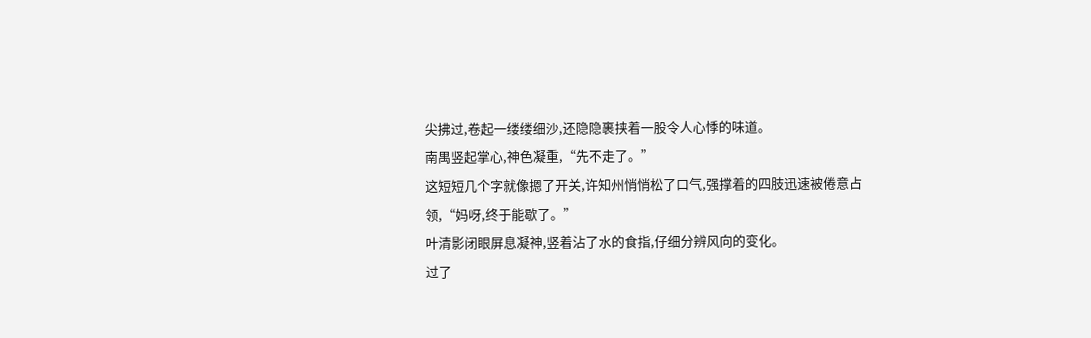尖拂过,卷起一缕缕细沙,还隐隐裹挟着一股令人心悸的味道。
南禺竖起掌心,神色凝重,“先不走了。”
这短短几个字就像摁了开关,许知州悄悄松了口气,强撑着的四肢迅速被倦意占领,“妈呀,终于能歇了。”
叶清影闭眼屏息凝神,竖着沾了水的食指,仔细分辨风向的变化。
过了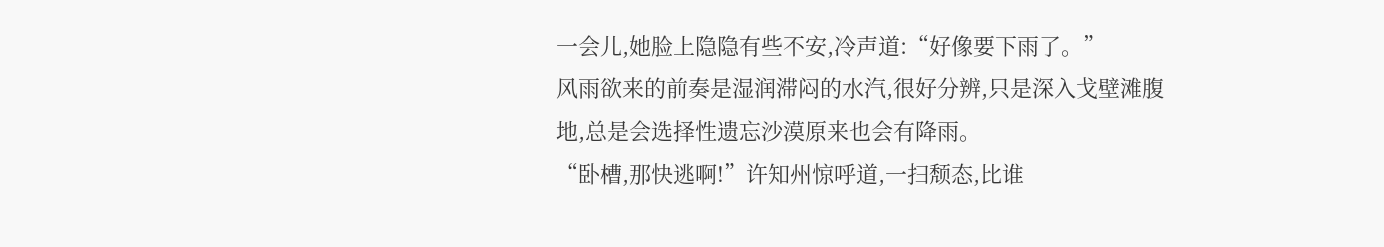一会儿,她脸上隐隐有些不安,冷声道:“好像要下雨了。”
风雨欲来的前奏是湿润滞闷的水汽,很好分辨,只是深入戈壁滩腹地,总是会选择性遗忘沙漠原来也会有降雨。
“卧槽,那快逃啊!”许知州惊呼道,一扫颓态,比谁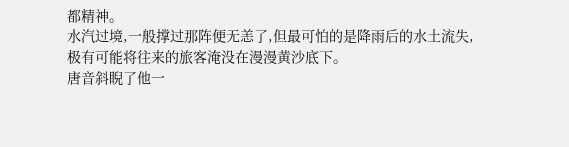都精神。
水汽过境,一般撑过那阵便无恙了,但最可怕的是降雨后的水土流失,极有可能将往来的旅客淹没在漫漫黄沙底下。
唐音斜睨了他一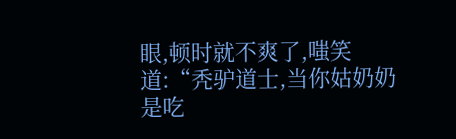眼,顿时就不爽了,嗤笑道:“秃驴道士,当你姑奶奶是吃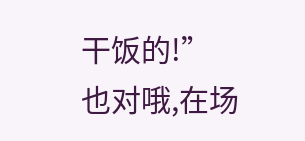干饭的!”
也对哦,在场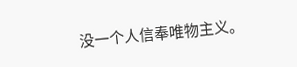没一个人信奉唯物主义。